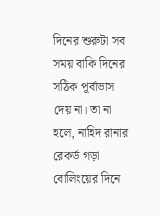দিনের শুরুটা সব সময় বাকি দিনের সঠিক পূর্বাভাস দেয় না। তা না হলে, নাহিদ রানার রেকর্ড গড়া বোলিংয়ের দিনে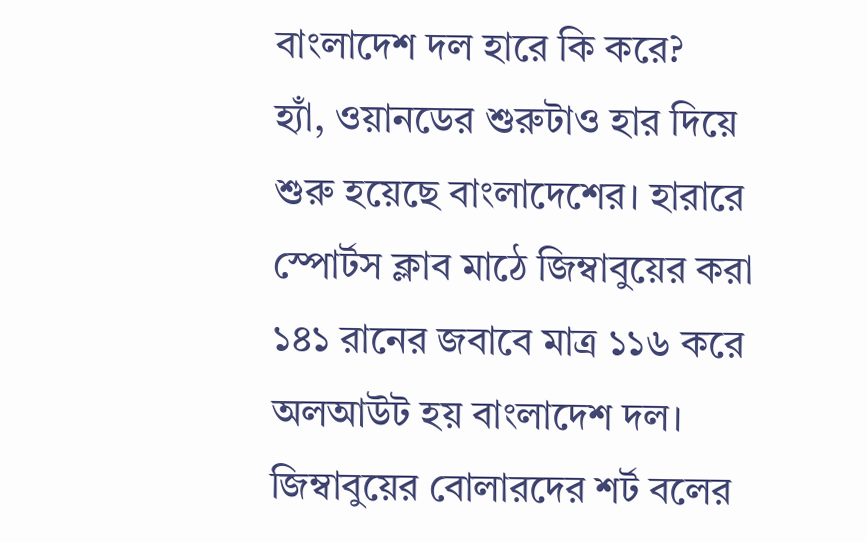বাংলাদেশ দল হারে কি করে?
হ্যাঁ, ওয়ানডের শুরুটাও হার দিয়ে শুরু হয়েছে বাংলাদেশের। হারারে স্পোর্টস ক্লাব মাঠে জিম্বাবুয়ের করা ১৪১ রানের জবাবে মাত্র ১১৬ করে অলআউট হয় বাংলাদেশ দল। জিম্বাবুয়ের বোলারদের শর্ট বলের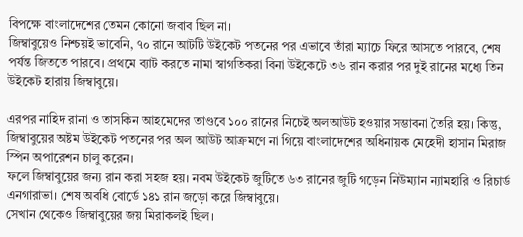বিপক্ষে বাংলাদেশের তেমন কোনো জবাব ছিল না।
জিম্বাবুয়েও নিশ্চয়ই ভাবেনি, ৭০ রানে আটটি উইকেট পতনের পর এভাবে তাঁরা ম্যাচে ফিরে আসতে পারবে, শেষ পর্যন্ত জিততে পারবে। প্রথমে ব্যাট করতে নামা স্বাগতিকরা বিনা উইকেটে ৩৬ রান করার পর দুই রানের মধ্যে তিন উইকেট হারায় জিম্বাবুয়ে।

এরপর নাহিদ রানা ও তাসকিন আহমেদের তাণ্ডবে ১০০ রানের নিচেই অলআউট হওয়ার সম্ভাবনা তৈরি হয়। কিন্তু, জিম্বাবুয়ের অষ্টম উইকেট পতনের পর অল আউট আক্রমণে না গিয়ে বাংলাদেশের অধিনায়ক মেহেদী হাসান মিরাজ স্পিন অপারেশন চালু করেন।
ফলে জিম্বাবুয়ের জন্য রান করা সহজ হয়। নবম উইকেট জুটিতে ৬৩ রানের জুটি গড়েন নিউম্যান ন্যামহারি ও রিচার্ড এনগারাভা। শেষ অবধি বোর্ডে ১৪১ রান জড়ো করে জিম্বাবুয়ে।
সেখান থেকেও জিম্বাবুয়ের জয় মিরাকলই ছিল।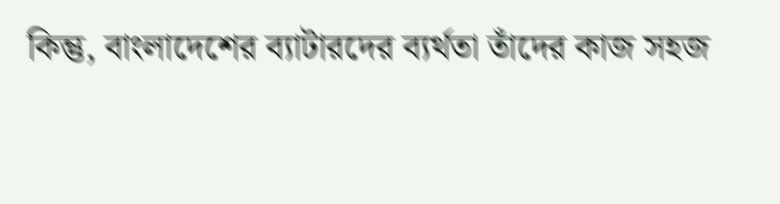কিন্তু, বাংলাদেশের ব্যাটারদের ব্যর্থতা তাঁদের কাজ সহজ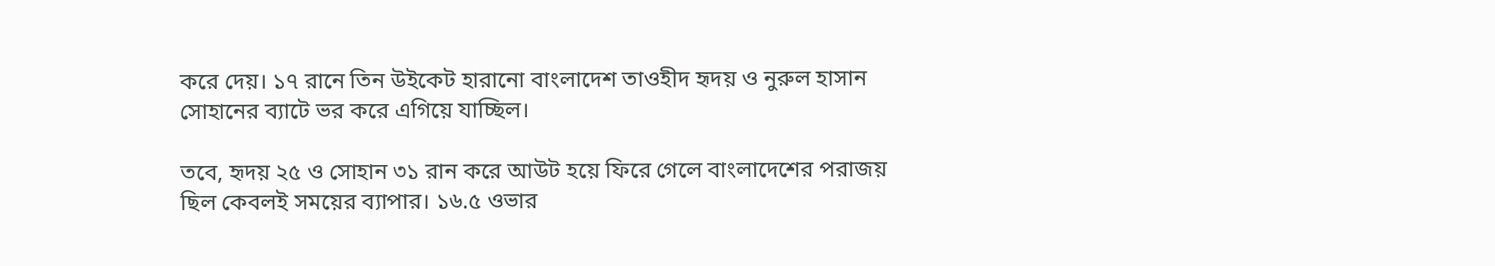করে দেয়। ১৭ রানে তিন উইকেট হারানো বাংলাদেশ তাওহীদ হৃদয় ও নুরুল হাসান সোহানের ব্যাটে ভর করে এগিয়ে যাচ্ছিল।

তবে, হৃদয় ২৫ ও সোহান ৩১ রান করে আউট হয়ে ফিরে গেলে বাংলাদেশের পরাজয় ছিল কেবলই সময়ের ব্যাপার। ১৬.৫ ওভার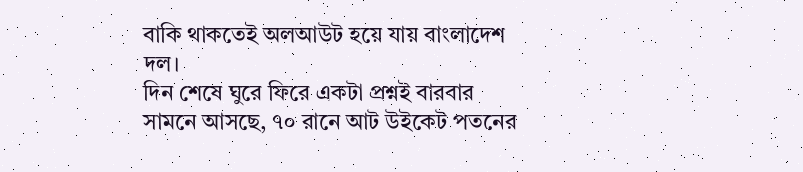বাকি থাকতেই অলআউট হয়ে যায় বাংলাদেশ দল।
দিন শেষে ঘুরে ফিরে একটা প্রশ্নই বারবার সামনে আসছে, ৭০ রানে আট উইকেট পতনের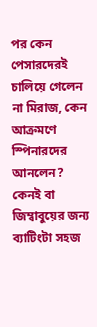পর কেন পেসারদেরই চালিয়ে গেলেন না মিরাজ, কেন আক্রমণে স্পিনারদের আনলেন? কেনই বা জিম্বাবুয়ের জন্য ব্যাটিংটা সহজ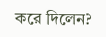করে দিলেন?